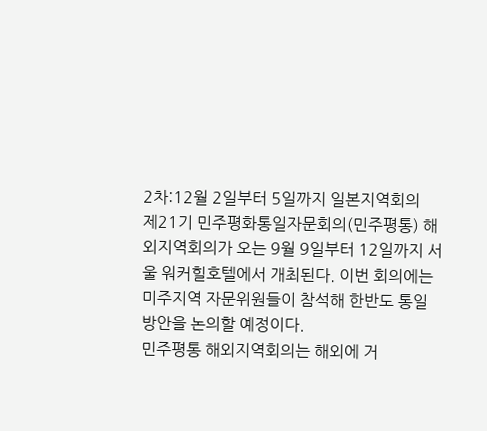2차:12월 2일부터 5일까지 일본지역회의
제21기 민주평화통일자문회의(민주평통) 해외지역회의가 오는 9월 9일부터 12일까지 서울 워커힐호텔에서 개최된다. 이번 회의에는 미주지역 자문위원들이 참석해 한반도 통일 방안을 논의할 예정이다.
민주평통 해외지역회의는 해외에 거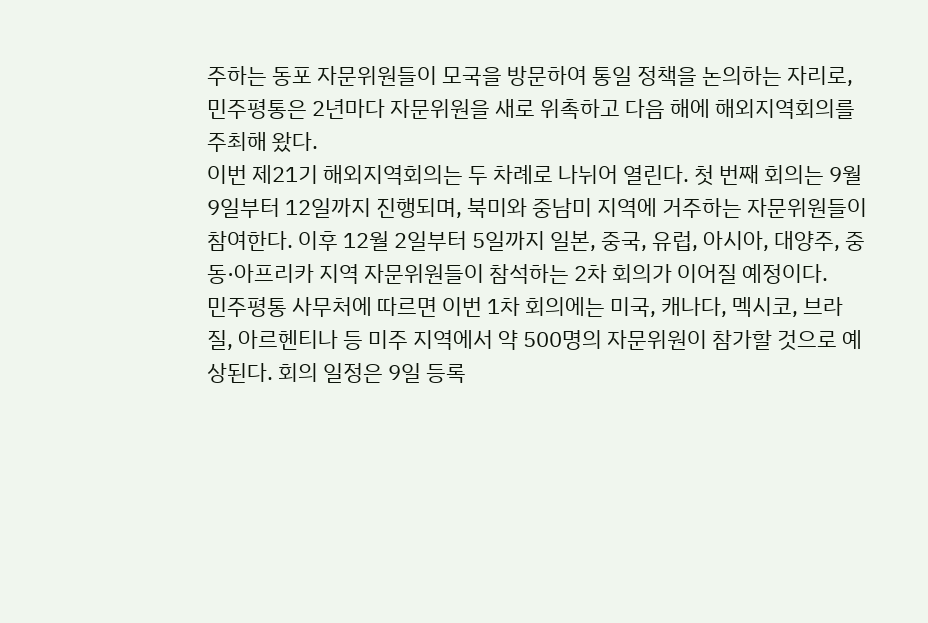주하는 동포 자문위원들이 모국을 방문하여 통일 정책을 논의하는 자리로, 민주평통은 2년마다 자문위원을 새로 위촉하고 다음 해에 해외지역회의를 주최해 왔다.
이번 제21기 해외지역회의는 두 차례로 나뉘어 열린다. 첫 번째 회의는 9월 9일부터 12일까지 진행되며, 북미와 중남미 지역에 거주하는 자문위원들이 참여한다. 이후 12월 2일부터 5일까지 일본, 중국, 유럽, 아시아, 대양주, 중동·아프리카 지역 자문위원들이 참석하는 2차 회의가 이어질 예정이다.
민주평통 사무처에 따르면 이번 1차 회의에는 미국, 캐나다, 멕시코, 브라질, 아르헨티나 등 미주 지역에서 약 500명의 자문위원이 참가할 것으로 예상된다. 회의 일정은 9일 등록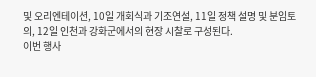및 오리엔테이션, 10일 개회식과 기조연설, 11일 정책 설명 및 분임토의, 12일 인천과 강화군에서의 현장 시찰로 구성된다.
이번 행사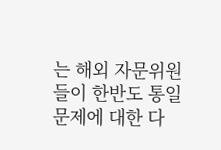는 해외 자문위원들이 한반도 통일 문제에 대한 다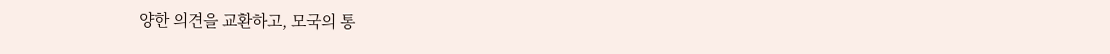양한 의견을 교환하고, 모국의 통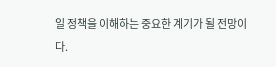일 정책을 이해하는 중요한 계기가 될 전망이다.